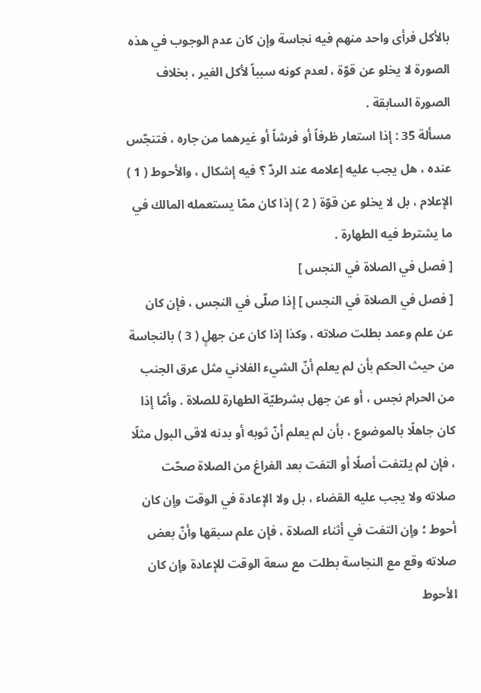بالأكل فرأى واحد منهم فيه نجاسة وإن كان عدم الوجوب في هذه الصورة لا يخلو عن قوّة ، لعدم كونه سبباً لأكل الغير ، بخلاف الصورة السابقة .
مسألة 35 : إذا استعار ظرفاً أو فرشاً أو غيرهما من جاره ، فتنجّس عنده ، هل يجب عليه إعلامه عند الردّ ؟ فيه إشكال ، والأحوط ( 1 ) الإعلام ، بل لا يخلو عن قوّة ( 2 ) إذا كان ممّا يستعمله المالك في ما يشترط فيه الطهارة .
[ فصل في الصلاة في النجس ]
[ فصل في الصلاة في النجس ] إذا صلّى في النجس ، فإن كان عن علم وعمد بطلت صلاته ، وكذا إذا كان عن جهلٍ ( 3 ) بالنجاسة من حيث الحكم بأن لم يعلم أنّ الشيء الفلاني مثل عرق الجنب من الحرام نجس ، أو عن جهل بشرطيّة الطهارة للصلاة . وأمّا إذا كان جاهلًا بالموضوع ، بأن لم يعلم أنّ ثوبه أو بدنه لاقى البول مثلًا ، فإن لم يلتفت أصلًا أو التفت بعد الفراغ من الصلاة صحّت صلاته ولا يجب عليه القضاء ، بل ولا الإعادة في الوقت وإن كان أحوط ؛ وإن التفت في أثناء الصلاة ، فإن علم سبقها وأنّ بعض صلاته وقع مع النجاسة بطلت مع سعة الوقت للإعادة وإن كان الأحوط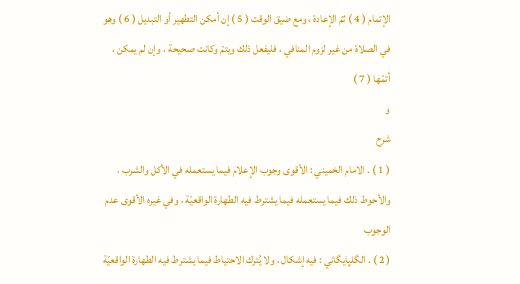الإتمام ( 4 ) ثمّ الإعادة ، ومع ضيق الوقت ( 5 ) إن أمكن التطهير أو التبديل ( 6 ) وهو في الصلاة من غير لزوم المنافي ، فليفعل ذلك ويتمّ وكانت صحيحة ، وإن لم يمكن ، أتمّها ( 7 )
و
شرح
( 1 ) . الامام الخميني : الأقوى وجوب الإعلام فيما يستعمله في الأكل والشرب ، والأحوط ذلك فيما يستعمله فيما يشترط فيه الطهارة الواقعيّة ، وفي غيره الأقوى عدم الوجوب
( 2 ) . الگلپايگاني : فيه إشكال ، ولا يُترك الاحتياط فيما يشترط فيه الطهارة الواقعيّة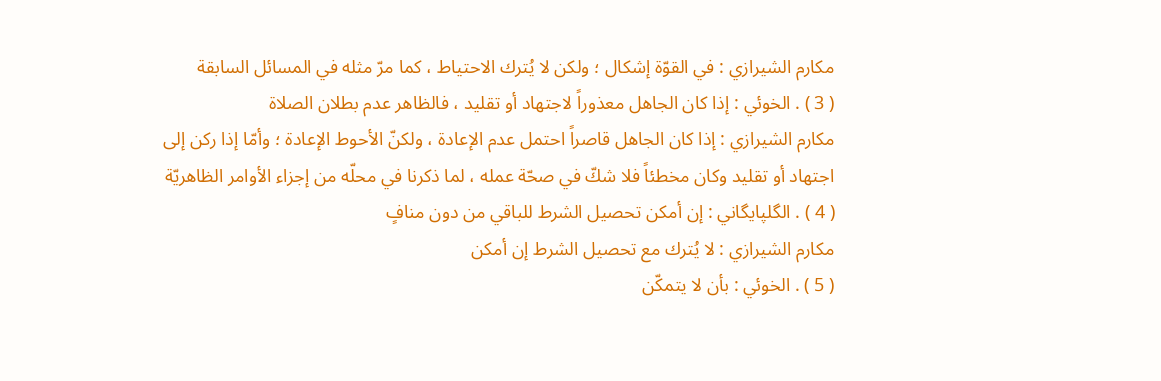مكارم الشيرازي : في القوّة إشكال ؛ ولكن لا يُترك الاحتياط ، كما مرّ مثله في المسائل السابقة
( 3 ) . الخوئي : إذا كان الجاهل معذوراً لاجتهاد أو تقليد ، فالظاهر عدم بطلان الصلاة
مكارم الشيرازي : إذا كان الجاهل قاصراً احتمل عدم الإعادة ، ولكنّ الأحوط الإعادة ؛ وأمّا إذا ركن إلى اجتهاد أو تقليد وكان مخطئاً فلا شكّ في صحّة عمله ، لما ذكرنا في محلّه من إجزاء الأوامر الظاهريّة
( 4 ) . الگلپايگاني : إن أمكن تحصيل الشرط للباقي من دون منافٍ
مكارم الشيرازي : لا يُترك مع تحصيل الشرط إن أمكن
( 5 ) . الخوئي : بأن لا يتمكّن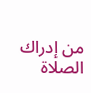من إدراك الصلاة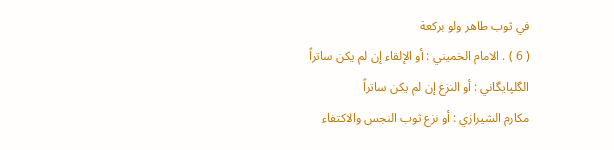في ثوب طاهر ولو بركعة
( 6 ) . الامام الخميني : أو الإلقاء إن لم يكن ساتراً
الگلپايگاني : أو النزع إن لم يكن ساتراً
مكارم الشيرازي : أو نزع ثوب النجس والاكتفاء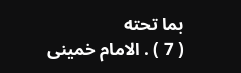بما تحته
( 7 ) . الامام خمينى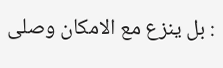: بل ينزع مع الامكان وصلى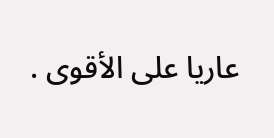عاريا على الأقوى .